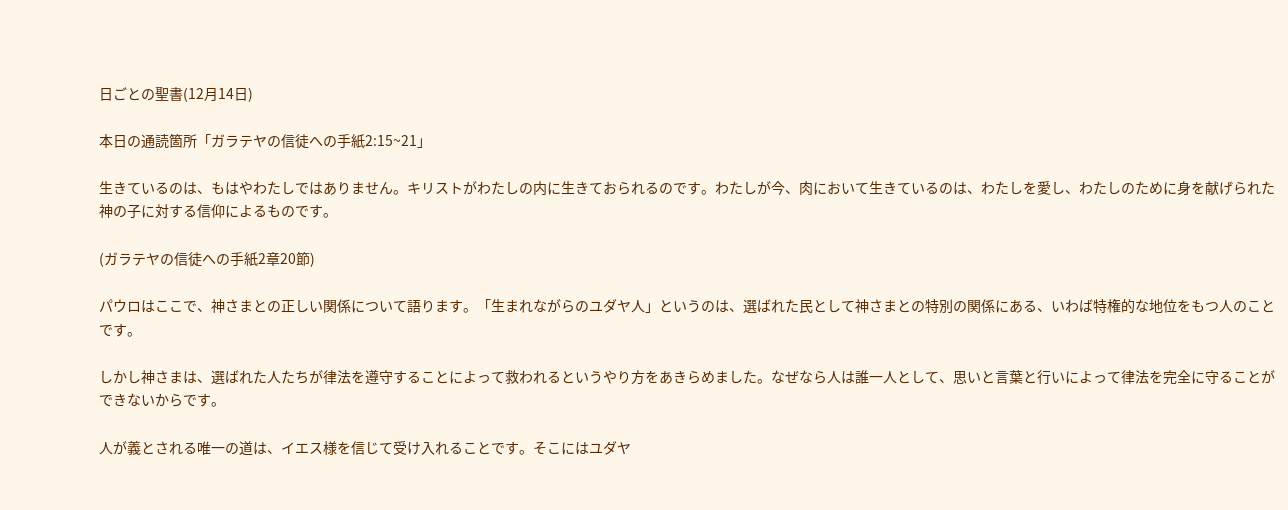日ごとの聖書(12月14日)

本日の通読箇所「ガラテヤの信徒への手紙2:15~21」

生きているのは、もはやわたしではありません。キリストがわたしの内に生きておられるのです。わたしが今、肉において生きているのは、わたしを愛し、わたしのために身を献げられた神の子に対する信仰によるものです。

(ガラテヤの信徒への手紙2章20節)

パウロはここで、神さまとの正しい関係について語ります。「生まれながらのユダヤ人」というのは、選ばれた民として神さまとの特別の関係にある、いわば特権的な地位をもつ人のことです。

しかし神さまは、選ばれた人たちが律法を遵守することによって救われるというやり方をあきらめました。なぜなら人は誰一人として、思いと言葉と行いによって律法を完全に守ることができないからです。

人が義とされる唯一の道は、イエス様を信じて受け入れることです。そこにはユダヤ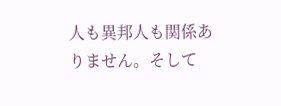人も異邦人も関係ありません。そして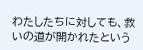わたしたちに対しても、救いの道が開かれたという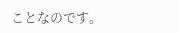ことなのです。